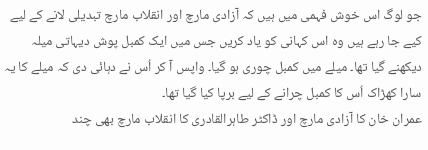جو لوگ اس خوش فہمی میں ہیں کہ آزادی مارچ اور انقلاب مارچ تبدیلی لانے کے لیے کیے جا رہے ہیں وہ اس کہانی کو یاد کریں جس میں ایک کمبل پوش دیہاتی میلہ دیکھنے گیا تھا۔ میلے میں کمبل چوری ہو گیا۔ واپس آ کر اُس نے دہائی دی کہ میلے کا یہ سارا کھڑاک اُس کا کمبل چرانے کے لیے برپا کیا گیا تھا۔
عمران خان کا آزادی مارچ اور ڈاکٹر طاہرالقادری کا انقلاب مارچ بھی چند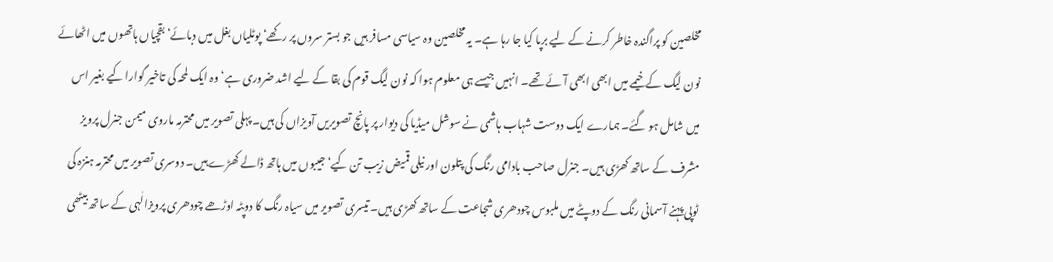مخلصین کو پراگندہ خاطر کرنے کے لیے برپا کیا جا رہا ہے۔ یہ مخلصین وہ سیاسی مسافر ہیں جو بستر سروں پر رکھے‘ پوٹلیاں بغل میں دبائے‘ بقچیاں ہاتھوں میں اٹھائے نون لیگ کے خیمے میں ابھی ابھی آئے تھے۔ انہیں جیسے ہی معلوم ہوا کہ نون لیگ قوم کی بقا کے لیے اشد ضروری ہے‘ وہ ایک لمحہ کی تاخیر گوارا کیے بغیر اس میں شامل ہو گئے۔ ہمارے ایک دوست شہاب ہاشمی نے سوشل میڈیا کی دیوار پر پانچ تصویریں آویزاں کی ہیں۔ پہلی تصویر میں محترمہ ماروی میمن جنرل پرویز مشرف کے ساتھ کھڑی ہیں۔ جنرل صاحب بادامی رنگ کی پتلون اور نیلی قمیض زیب تن کیے‘ جیبوں میں ہاتھ ڈالے کھڑے ہیں۔ دوسری تصویر میں محترمہ ہنزہ کی ٹوپی پہنے آسمانی رنگ کے دوپٹے میں ملبوس چودھری شجاعت کے ساتھ کھڑی ہیں۔ تیسری تصویر میں سیاہ رنگ کا دوپٹہ اوڑھے چودھری پرویزالٰہی کے ساتھ بیٹھی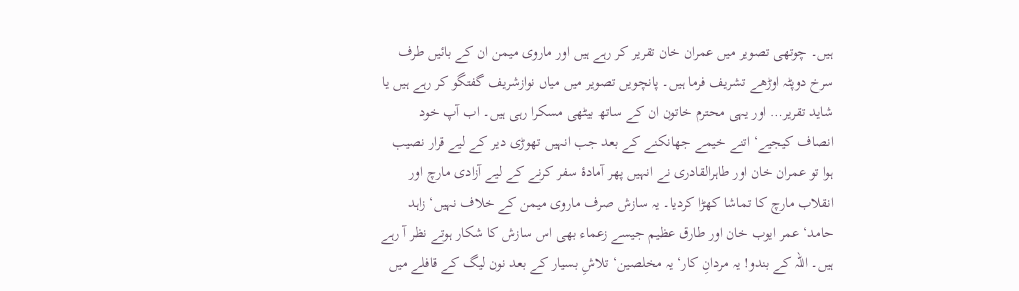ہیں۔ چوتھی تصویر میں عمران خان تقریر کر رہے ہیں اور ماروی میمن ان کے بائیں طرف سرخ دوپٹہ اوڑھے تشریف فرما ہیں۔ پانچویں تصویر میں میاں نوازشریف گفتگو کر رہے ہیں یا شاید تقریر… اور یہی محترم خاتون ان کے ساتھ بیٹھی مسکرا رہی ہیں۔ اب آپ خود انصاف کیجیے‘ اتنے خیمے جھانکنے کے بعد جب انہیں تھوڑی دیر کے لیے قرار نصیب ہوا تو عمران خان اور طاہرالقادری نے انہیں پھر آمادۂ سفر کرنے کے لیے آزادی مارچ اور انقلاب مارچ کا تماشا کھڑا کردیا۔ یہ سازش صرف ماروی میمن کے خلاف نہیں‘ زاہد حامد‘ عمر ایوب خان اور طارق عظیم جیسے زعماء بھی اس سازش کا شکار ہوتے نظر آ رہے ہیں۔ اللہ کے بندو! یہ مردانِ کار‘ یہ مخلصین‘ تلاشِ بسیار کے بعد نون لیگ کے قافلے میں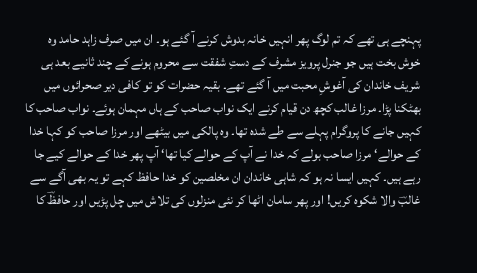پہنچے ہی تھے کہ تم لوگ پھر انہیں خانہ بدوش کرنے آ گئے ہو۔ ان میں صرف زاہد حامد وہ خوش بخت ہیں جو جنرل پرویز مشرف کے دستِ شفقت سے محروم ہونے کے چند ثانیے بعد ہی شریف خاندان کی آغوشِ محبت میں آ گئے تھے۔ بقیہ حضرات کو تو کافی دیر صحرائوں میں بھٹکنا پڑا۔ مرزا غالب کچھ دن قیام کرنے ایک نواب صاحب کے ہاں مہمان ہوئے۔ نواب صاحب کا کہیں جانے کا پروگرام پہلے سے طے شدہ تھا۔ وہ پالکی میں بیٹھے اور مرزا صاحب کو کہا خدا کے حوالے‘ مرزا صاحب بولے کہ خدا نے آپ کے حوالے کیا تھا‘ آپ پھر خدا کے حوالے کیے جا رہے ہیں۔ کہیں ایسا نہ ہو کہ شاہی خاندان ان مخلصین کو خدا حافظ کہے تو یہ بھی آگے سے غالبؔ والا شکوہ کریں! اور پھر سامان اٹھا کر نئی منزلوں کی تلاش میں چل پڑیں اور حافظؔ کا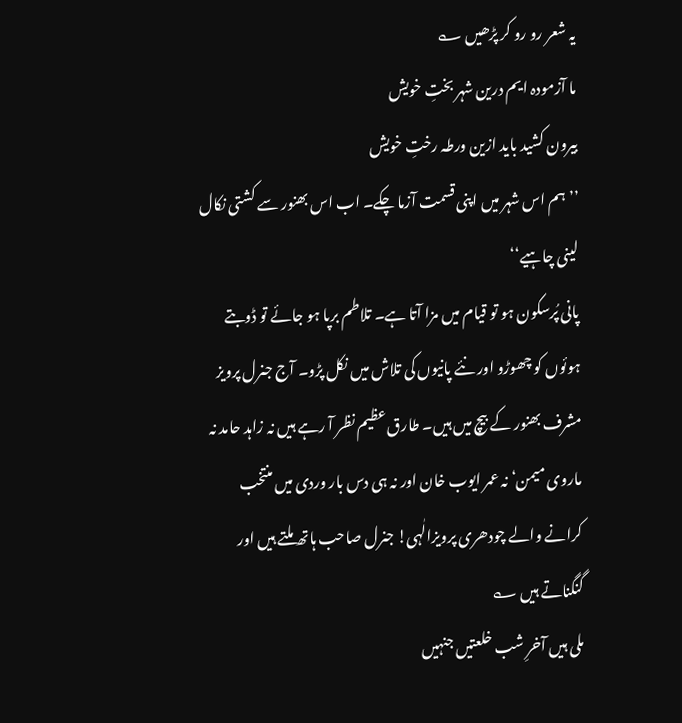یہ شعر رو رو کر پڑھیں ؎
ما آزمودہ ایم درین شہر بختِ خویش
بیرون کشید باید ازین ورطہ رختِ خویش
’’ہم اس شہر میں اپنی قسمت آزما چکے۔ اب اس بھنور سے کشتی نکال لینی چاہیے‘‘
پانی پُرسکون ہو تو قیام میں مزا آتا ہے۔ تلاطم برپا ہو جائے تو ڈوبتے ہوئوں کو چھوڑو اور نئے پانیوں کی تلاش میں نکل پڑو۔ آج جنرل پرویز مشرف بھنور کے بیچ میں ہیں۔ طارق عظیم نظر آ رہے ہیں نہ زاہد حامد نہ ماروی میمن‘ نہ عمر ایوب خان اور نہ ہی دس بار وردی میں منتخب کرانے والے چودھری پرویزالٰہی! جنرل صاحب ہاتھ ملتے ہیں اور گنگناتے ہیں ؎
ملی ہیں آخرِ شب خلعتیں جنہیں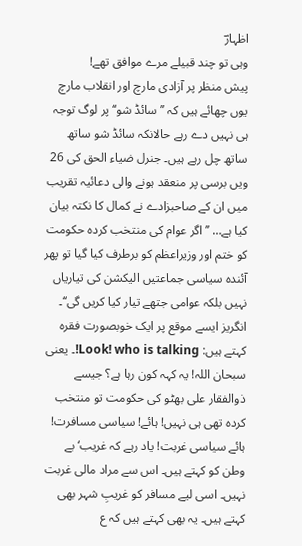اظہارؔ
وہی تو چند قبیلے مرے موافق تھے!
پیش منظر پر آزادی مارچ اور انقلاب مارچ یوں چھائے ہیں کہ ’’سائڈ شو‘‘ پر لوگ توجہ ہی نہیں دے رہے حالانکہ سائڈ شو ساتھ ساتھ چل رہے ہیں۔ جنرل ضیاء الحق کی 26 ویں برسی پر منعقد ہونے والی دعائیہ تقریب میں ان کے صاحبزادے نے کمال کا نکتہ بیان کیا ہے… ’’اگر عوام کی منتخب کردہ حکومت کو ختم اور وزیراعظم کو برطرف کیا گیا تو پھر آئندہ سیاسی جماعتیں الیکشن کی تیاریاں نہیں بلکہ عوامی جتھے تیار کیا کریں گی‘‘۔
انگریز ایسے موقع پر ایک خوبصورت فقرہ کہتے ہیں: Look! who is talking!۔ یعنی سبحان اللہ! یہ کہہ کون رہا ہے؟ جیسے ذوالفقار علی بھٹو کی حکومت تو منتخب کردہ تھی ہی نہیں! ہائے! سیاسی مسافرت! ہائے سیاسی غربت! یاد رہے کہ غریب‘ بے وطن کو کہتے ہیں۔ اس سے مراد مالی غربت نہیں۔ اسی لیے مسافر کو غریبِ شہر بھی کہتے ہیں۔ یہ بھی کہتے ہیں کہ ع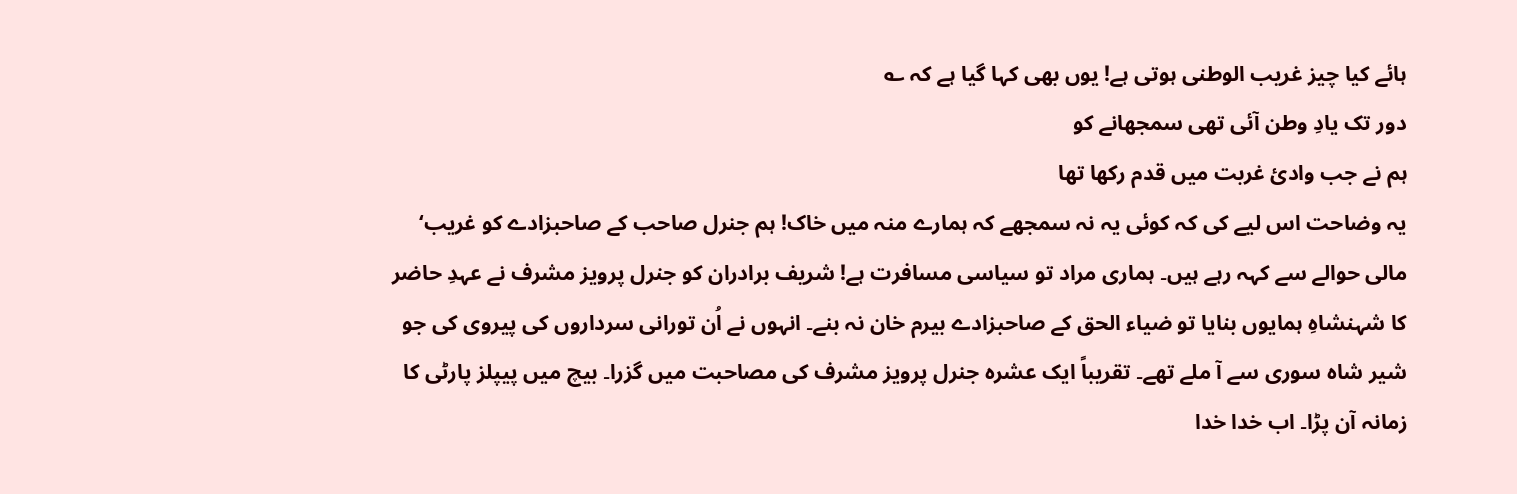ہائے کیا چیز غریب الوطنی ہوتی ہے! یوں بھی کہا گیا ہے کہ ؎
دور تک یادِ وطن آئی تھی سمجھانے کو
ہم نے جب وادیٔ غربت میں قدم رکھا تھا
یہ وضاحت اس لیے کی کہ کوئی یہ نہ سمجھے کہ ہمارے منہ میں خاک! ہم جنرل صاحب کے صاحبزادے کو غریب‘ مالی حوالے سے کہہ رہے ہیں۔ ہماری مراد تو سیاسی مسافرت ہے! شریف برادران کو جنرل پرویز مشرف نے عہدِ حاضر کا شہنشاہِ ہمایوں بنایا تو ضیاء الحق کے صاحبزادے بیرم خان نہ بنے۔ انہوں نے اُن تورانی سرداروں کی پیروی کی جو شیر شاہ سوری سے آ ملے تھے۔ تقریباً ایک عشرہ جنرل پرویز مشرف کی مصاحبت میں گزرا۔ بیچ میں پیپلز پارٹی کا زمانہ آن پڑا۔ اب خدا خدا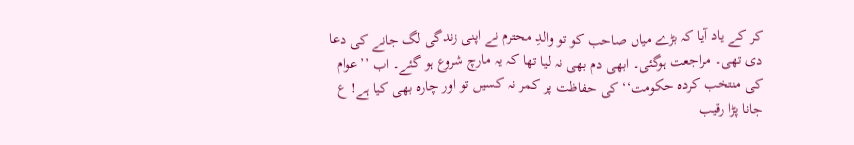کر کے یاد آیا کہ بڑے میاں صاحب کو تو والدِ محترم نے اپنی زندگی لگ جانے کی دعا دی تھی۔ مراجعت ہوگئی۔ ابھی دم بھی نہ لیا تھا کہ یہ مارچ شروع ہو گئے۔ اب ’’عوام کی منتخب کردہ حکومت‘‘ کی حفاظت پر کمر نہ کسیں تو اور چارہ بھی کیا ہے! ع
جانا پڑا رقیب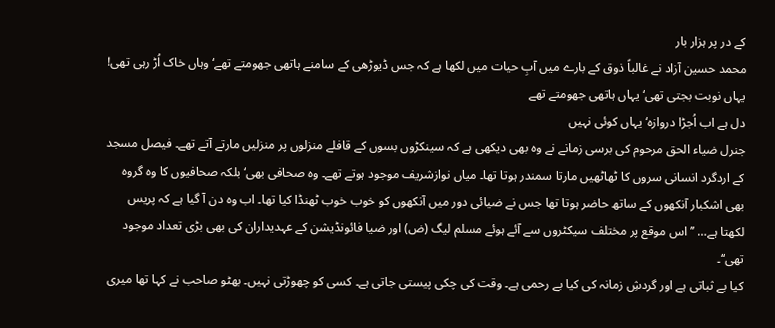کے در پر ہزار بار
محمد حسین آزاد نے غالباً ذوق کے بارے میں آبِ حیات میں لکھا ہے کہ جس ڈیوڑھی کے سامنے ہاتھی جھومتے تھے‘ وہاں خاک اُڑ رہی تھی!
یہاں نوبت بجتی تھی‘ یہاں ہاتھی جھومتے تھے
دل ہے اب اُجڑا دروازہ‘ یہاں کوئی نہیں
جنرل ضیاء الحق مرحوم کی برسی زمانے نے وہ بھی دیکھی ہے کہ سینکڑوں بسوں کے قافلے منزلوں پر منزلیں مارتے آتے تھے۔ فیصل مسجد کے اردگرد انسانی سروں کا ٹھاٹھیں مارتا سمندر ہوتا تھا۔ میاں نوازشریف موجود ہوتے تھے۔ وہ صحافی بھی‘ بلکہ صحافیوں کا وہ گروہ بھی اشکبار آنکھوں کے ساتھ حاضر ہوتا تھا جس نے ضیائی دور میں آنکھوں کو خوب خوب ٹھنڈا کیا تھا۔ اب وہ دن آ گیا ہے کہ پریس لکھتا ہے… ’’اس موقع پر مختلف سیکٹروں سے آئے ہوئے مسلم لیگ (ض) اور ضیا فائونڈیشن کے عہدیداران کی بھی بڑی تعداد موجود تھی‘‘۔
کیا بے ثباتی ہے اور گردشِ زمانہ کی کیا بے رحمی ہے۔ وقت کی چکی پیستی جاتی ہے۔ کسی کو چھوڑتی نہیں۔ بھٹو صاحب نے کہا تھا میری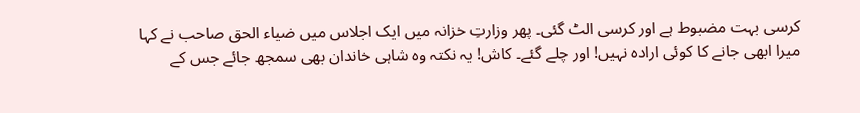کرسی بہت مضبوط ہے اور کرسی الٹ گئی۔ پھر وزارتِ خزانہ میں ایک اجلاس میں ضیاء الحق صاحب نے کہا میرا ابھی جانے کا کوئی ارادہ نہیں! اور چلے گئے۔ کاش! یہ نکتہ وہ شاہی خاندان بھی سمجھ جائے جس کے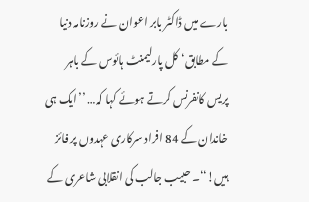بارے میں ڈاکٹر بابر اعوان نے روزنامہ دنیا کے مطابق‘ کل پارلیمنٹ ہائوس کے باہر پریس کانفرنس کرتے ہوئے کہا کہ… ’’ایک ہی خاندان کے 84 افراد سرکاری عہدوں پر فائز ہیں!‘‘۔ حبیب جالب کی انقلابی شاعری کے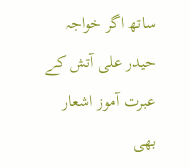ساتھ اگر خواجہ حیدر علی آتش کے عبرت آموز اشعار بھی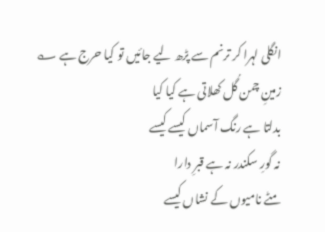انگلی لہرا کر ترنم سے پڑھ لیے جائیں تو کیا حرج ہے ؎
زمینِ چمن گُل کھلاتی ہے کیا کیا
بدلتا ہے رنگ آسماں کیسے کیسے
نہ گورِ سکندر نہ ہے قبرِ دارا
مٹے نامیوں کے نشاں کیسے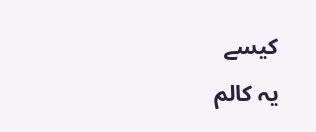کیسے
یہ کالم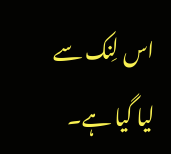اس لِنک سے لیا گیا ہے۔